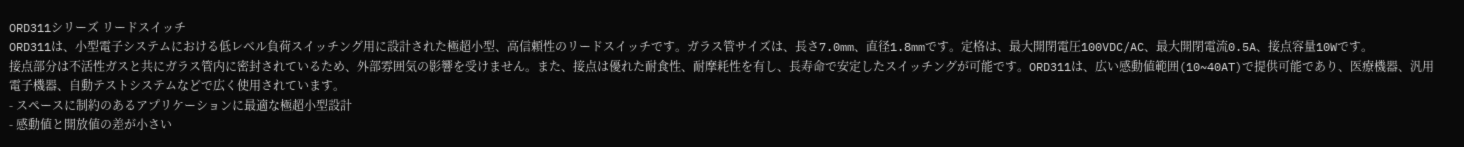ORD311シリーズ リードスイッチ
ORD311は、小型電子システムにおける低レベル負荷スイッチング用に設計された極超小型、高信頼性のリードスイッチです。ガラス管サイズは、長さ7.0mm、直径1.8mmです。定格は、最大開閉電圧100VDC/AC、最大開閉電流0.5A、接点容量10Wです。
接点部分は不活性ガスと共にガラス管内に密封されているため、外部雰囲気の影響を受けません。また、接点は優れた耐食性、耐摩耗性を有し、長寿命で安定したスイッチングが可能です。ORD311は、広い感動値範囲(10~40AT)で提供可能であり、医療機器、汎用電子機器、自動テストシステムなどで広く使用されています。
- スペースに制約のあるアプリケーションに最適な極超小型設計
- 感動値と開放値の差が小さい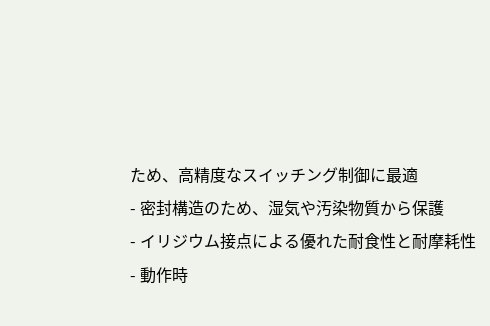ため、高精度なスイッチング制御に最適
- 密封構造のため、湿気や汚染物質から保護
- イリジウム接点による優れた耐食性と耐摩耗性
- 動作時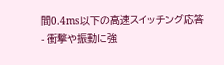間0.4ms以下の高速スイッチング応答
- 衝撃や振動に強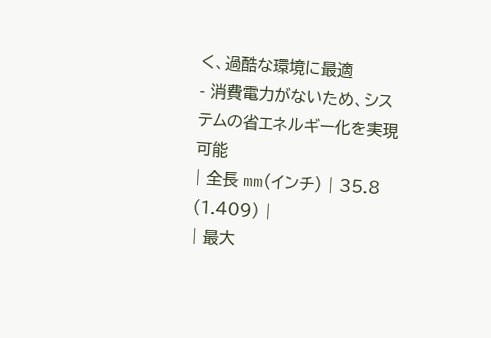く、過酷な環境に最適
- 消費電力がないため、システムの省エネルギー化を実現可能
| 全長 mm(インチ) | 35.8 (1.409) |
| 最大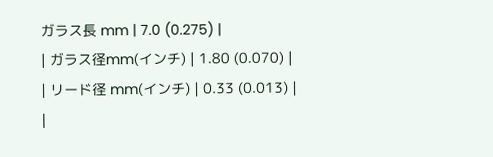ガラス長 mm | 7.0 (0.275) |
| ガラス径mm(インチ) | 1.80 (0.070) |
| リード径 mm(インチ) | 0.33 (0.013) |
|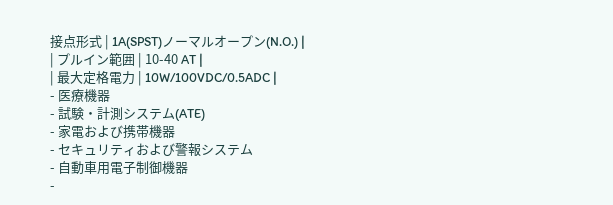接点形式 | 1A(SPST)ノーマルオープン(N.O.) |
| プルイン範囲 | 10-40 AT |
| 最大定格電力 | 10W/100VDC/0.5ADC |
- 医療機器
- 試験・計測システム(ATE)
- 家電および携帯機器
- セキュリティおよび警報システム
- 自動車用電子制御機器
-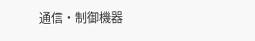通信・制御機器